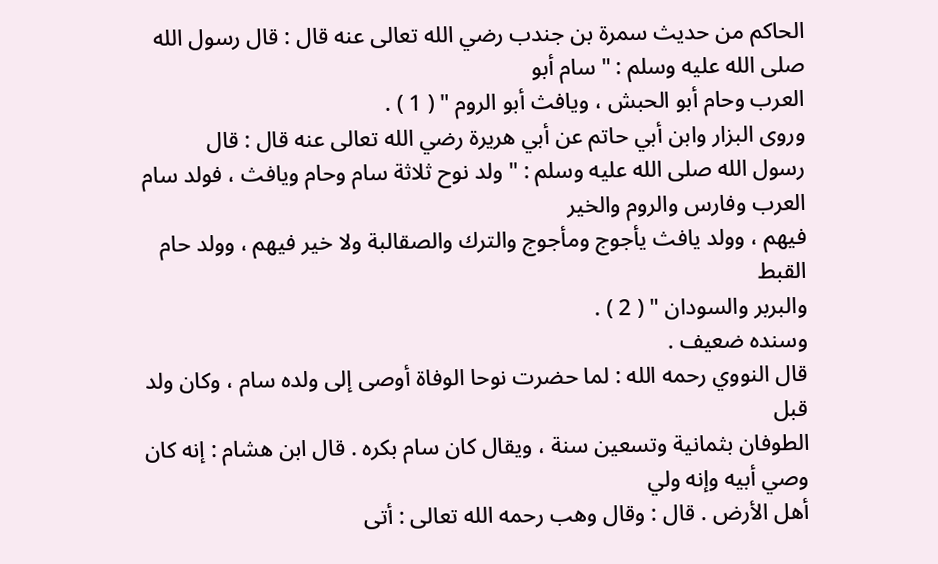الحاكم من حديث سمرة بن جندب رضي الله تعالى عنه قال : قال رسول الله صلى الله عليه وسلم : " سام أبو
العرب وحام أبو الحبش ، ويافث أبو الروم " ( 1 ) .
وروى البزار وابن أبي حاتم عن أبي هريرة رضي الله تعالى عنه قال : قال
رسول الله صلى الله عليه وسلم : " ولد نوح ثلاثة سام وحام ويافث ، فولد سام العرب وفارس والروم والخير
فيهم ، وولد يافث يأجوج ومأجوج والترك والصقالبة ولا خير فيهم ، وولد حام القبط
والبربر والسودان " ( 2 ) .
وسنده ضعيف .
قال النووي رحمه الله : لما حضرت نوحا الوفاة أوصى إلى ولده سام ، وكان ولد قبل
الطوفان بثمانية وتسعين سنة ، ويقال كان سام بكره . قال ابن هشام : إنه كان وصي أبيه وإنه ولي
أهل الأرض . قال : وقال وهب رحمه الله تعالى : أتى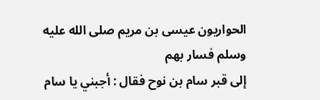الحواريون عيسى بن مريم صلى الله عليه وسلم فسار بهم
إلى قبر سام بن نوح فقال : أجبني يا سام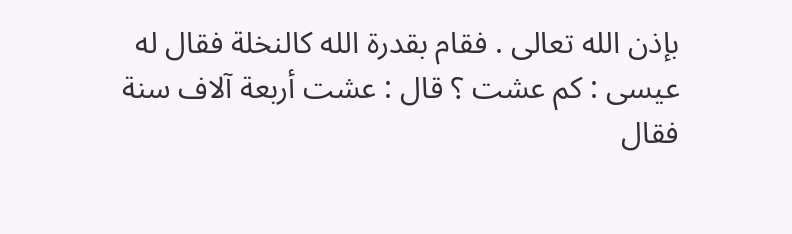بإذن الله تعالى . فقام بقدرة الله كالنخلة فقال له
عيسى : كم عشت ؟ قال : عشت أربعة آلاف سنة فقال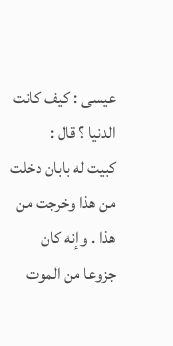عيسى : كيف كانت الدنيا ؟ قال :
كبيت له بابان دخلت من هذا وخرجت من هذا . وإنه كان جزوعا من الموت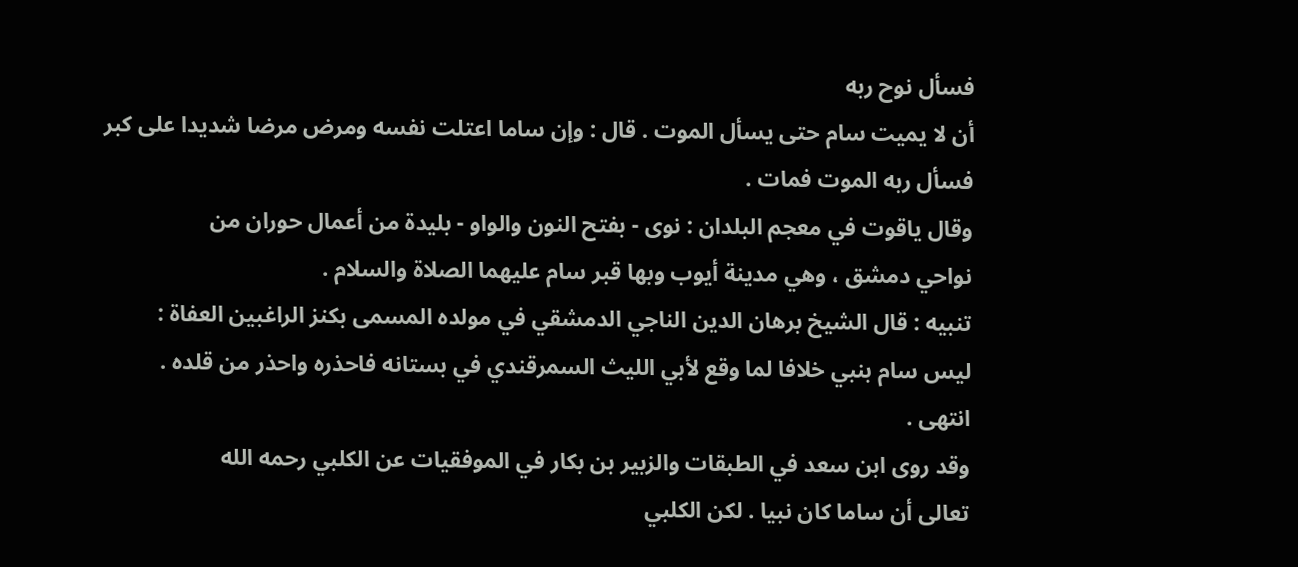فسأل نوح ربه
أن لا يميت سام حتى يسأل الموت . قال : وإن ساما اعتلت نفسه ومرض مرضا شديدا على كبر
فسأل ربه الموت فمات .
وقال ياقوت في معجم البلدان : نوى - بفتح النون والواو - بليدة من أعمال حوران من
نواحي دمشق ، وهي مدينة أيوب وبها قبر سام عليهما الصلاة والسلام .
تنبيه : قال الشيخ برهان الدين الناجي الدمشقي في مولده المسمى بكنز الراغبين العفاة :
ليس سام بنبي خلافا لما وقع لأبي الليث السمرقندي في بستانه فاحذره واحذر من قلده .
انتهى .
وقد روى ابن سعد في الطبقات والزبير بن بكار في الموفقيات عن الكلبي رحمه الله
تعالى أن ساما كان نبيا . لكن الكلبي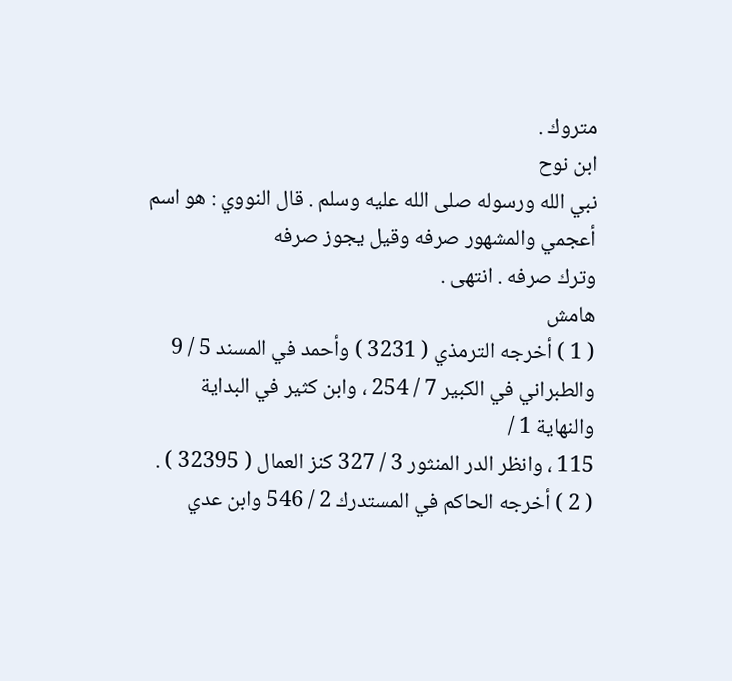متروك .
ابن نوح
نبي الله ورسوله صلى الله عليه وسلم . قال النووي : هو اسم أعجمي والمشهور صرفه وقيل يجوز صرفه
وترك صرفه . انتهى .
هامش
( 1 ) أخرجه الترمذي ( 3231 ) وأحمد في المسند 5 / 9 والطبراني في الكبير 7 / 254 ، وابن كثير في البداية والنهاية 1 /
115 ، وانظر الدر المنثور 3 / 327 كنز العمال ( 32395 ) .
( 2 ) أخرجه الحاكم في المستدرك 2 / 546 وابن عدي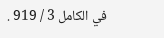في الكامل 3 / 919 .